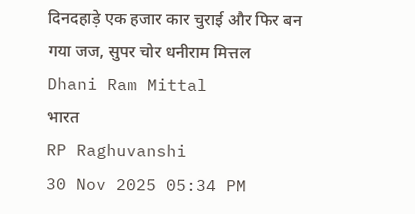दिनदहाड़े एक हजार कार चुराई और फिर बन गया जज, सुपर चोर धनीराम मित्तल
Dhani Ram Mittal
भारत
RP Raghuvanshi
30 Nov 2025 05:34 PM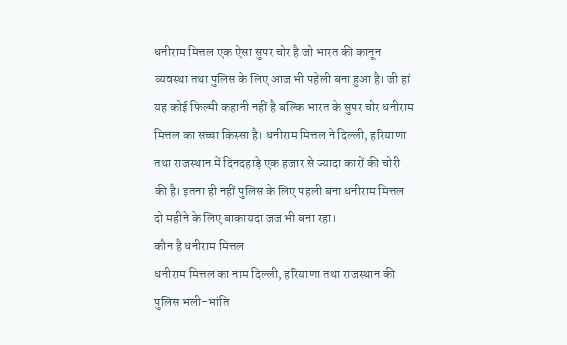धनीराम मित्तल एक ऐसा सुपर चोर है जो भारत की कानून व्यवस्था तथा पुलिस के लिए आज भी पहेली बना हुआ है। जी हां यह कोई फिल्मी कहानी नहीं है बल्कि भारत के सुपर चोर धनीराम मित्तल का सच्चा किस्सा है। धनीराम मित्तल ने दिल्ली, हरियाणा तथा राजस्थान में दिनदहाड़े एक हजार से ज्यादा कारों की चोरी की है। इतना ही नहीं पुलिस के लिए पहली बना धनीराम मित्तल दो महीने के लिए बाकायदा जज भी बना रहा।
कौन है धनीराम मित्तल
धनीराम मित्तल का नाम दिल्ली, हरियाणा तथा राजस्थान की पुलिस भली-भांति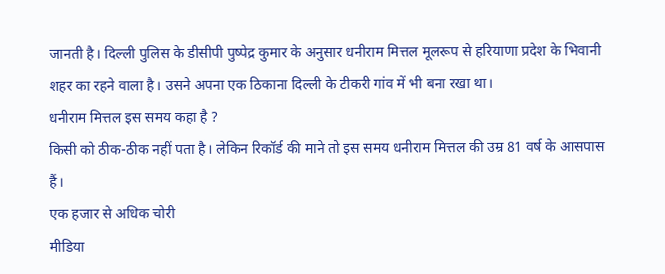जानती है। दिल्ली पुलिस के डीसीपी पुष्पेद्र कुमार के अनुसार धनीराम मित्तल मूलरूप से हरियाणा प्रदेश के भिवानी शहर का रहने वाला है। उसने अपना एक ठिकाना दिल्ली के टीकरी गांव में भी बना रखा था।
धनीराम मित्तल इस समय कहा है ?
किसी को ठीक-ठीक नहीं पता है। लेकिन रिकॉर्ड की माने तो इस समय धनीराम मित्तल की उम्र 81 वर्ष के आसपास हैं।
एक हजार से अधिक चोरी
मीडिया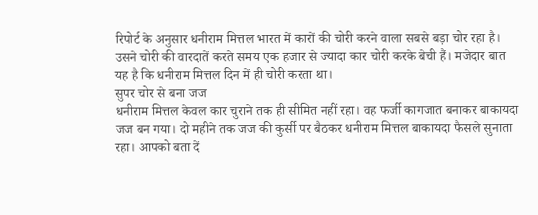रिपोर्ट के अनुसार धनीराम मित्तल भारत में कारों की चोरी करने वाला सबसे बड़ा चोर रहा है। उसने चोरी की वारदातें करते समय एक हजार से ज्यादा कार चोरी करके बेची हैं। मजेदार बात यह है कि धनीराम मित्तल दिन में ही चोरी करता था।
सुपर चोर से बना जज
धनीराम मित्तल केवल कार चुराने तक ही सीमित नहीं रहा। वह फर्जी कागजात बनाकर बाकायदा जज बन गया। दो महीने तक जज की कुर्सी पर बैठकर धनीराम मित्तल बाकायदा फैसले सुनाता रहा। आपको बता दें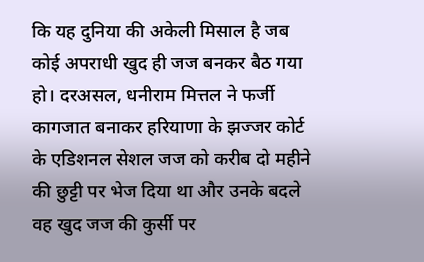कि यह दुनिया की अकेली मिसाल है जब कोई अपराधी खुद ही जज बनकर बैठ गया हो। दरअसल, धनीराम मित्तल ने फर्जी कागजात बनाकर हरियाणा के झज्जर कोर्ट के एडिशनल सेशल जज को करीब दो महीने की छुट्टी पर भेज दिया था और उनके बदले वह खुद जज की कुर्सी पर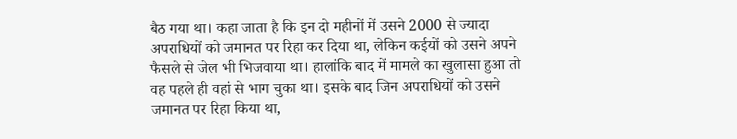बैठ गया था। कहा जाता है कि इन दो महीनों में उसने 2000 से ज्यादा अपराधियों को जमानत पर रिहा कर दिया था, लेकिन कईयों को उसने अपने फैसले से जेल भी भिजवाया था। हालांकि बाद में मामले का खुलासा हुआ तो वह पहले ही वहां से भाग चुका था। इसके बाद जिन अपराधियों को उसने जमानत पर रिहा किया था,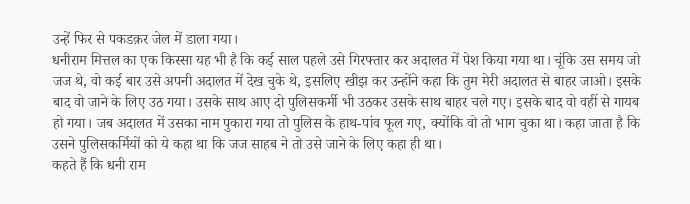उन्हें फिर से पकडक़र जेल में डाला गया।
धनीराम मित्तल का एक किस्सा यह भी है कि कई साल पहले उसे गिरफ्तार कर अदालत में पेश किया गया था। चूंकि उस समय जो जज थे, वो कई बार उसे अपनी अदालत में देख चुके थे, इसलिए खीझ कर उन्होंने कहा कि तुम मेरी अदालत से बाहर जाओ। इसके बाद वो जाने के लिए उठ गया। उसके साथ आए दो पुलिसकर्मी भी उठकर उसके साथ बाहर चले गए। इसके बाद वो वहीं से गायब हो गया। जब अदालत में उसका नाम पुकारा गया तो पुलिस के हाथ-पांव फूल गए, क्योंकि वो तो भाग चुका था। कहा जाता है कि उसने पुलिसकर्मियों को ये कहा था कि जज साहब ने तो उसे जाने के लिए कहा ही था।
कहते हैं कि धनी राम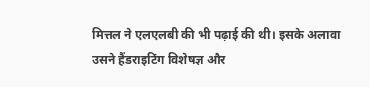मित्तल ने एलएलबी की भी पढ़ाई की थी। इसके अलावा उसने हैंडराइटिंग विशेषज्ञ और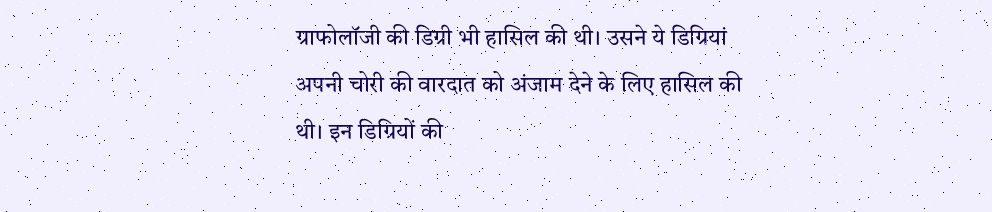ग्राफोलॉजी की डिग्री भी हासिल की थी। उसने ये डिग्रियां अपनी चोरी की वारदात को अंजाम देने के लिए हासिल की थी। इन डिग्रियों की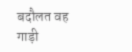बदौलत वह गाड़ी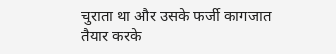चुराता था और उसके फर्जी कागजात तैयार करके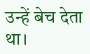उन्हें बेच देता था।